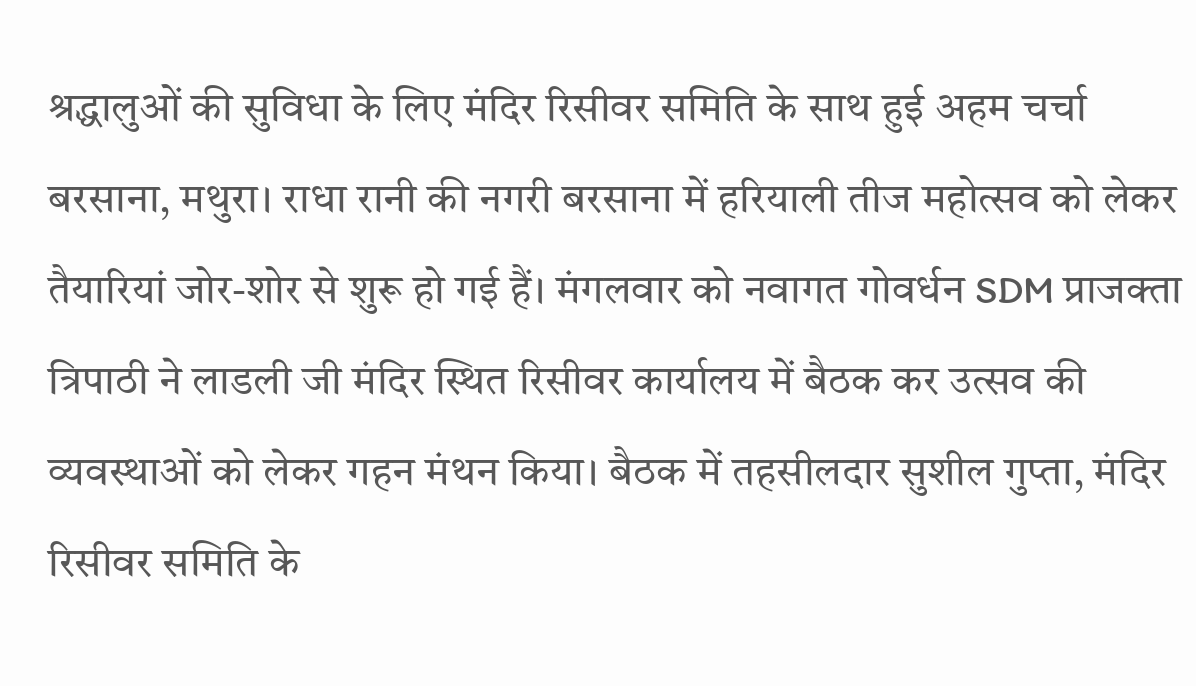श्रद्धालुओं की सुविधा के लिए मंदिर रिसीवर समिति के साथ हुई अहम चर्चा
बरसाना, मथुरा। राधा रानी की नगरी बरसाना में हरियाली तीज महोत्सव को लेकर तैयारियां जोर-शोर से शुरू हो गई हैं। मंगलवार को नवागत गोवर्धन SDM प्राजक्ता त्रिपाठी ने लाडली जी मंदिर स्थित रिसीवर कार्यालय में बैठक कर उत्सव की व्यवस्थाओं को लेकर गहन मंथन किया। बैठक में तहसीलदार सुशील गुप्ता, मंदिर रिसीवर समिति के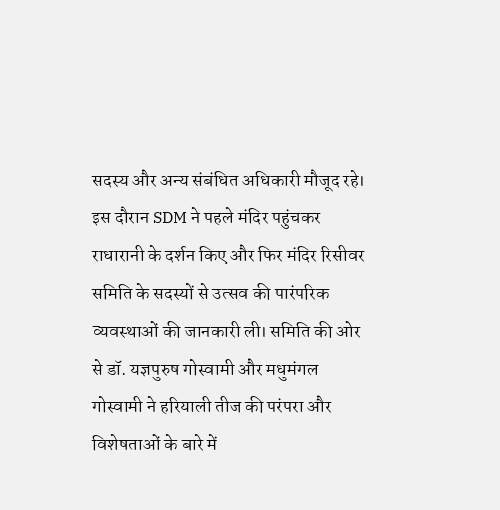सदस्य और अन्य संबंधित अधिकारी मौजूद रहे। इस दौरान SDM ने पहले मंदिर पहुंचकर राधारानी के दर्शन किए और फिर मंदिर रिसीवर समिति के सदस्यों से उत्सव की पारंपरिक व्यवस्थाओं की जानकारी ली। समिति की ओर से डॉ. यज्ञपुरुष गोस्वामी और मधुमंगल गोस्वामी ने हरियाली तीज की परंपरा और विशेषताओं के बारे में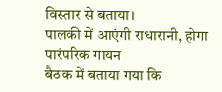विस्तार से बताया।
पालकी में आएंगी राधारानी, होगा पारंपरिक गायन
बैठक में बताया गया कि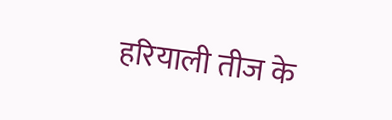हरियाली तीज के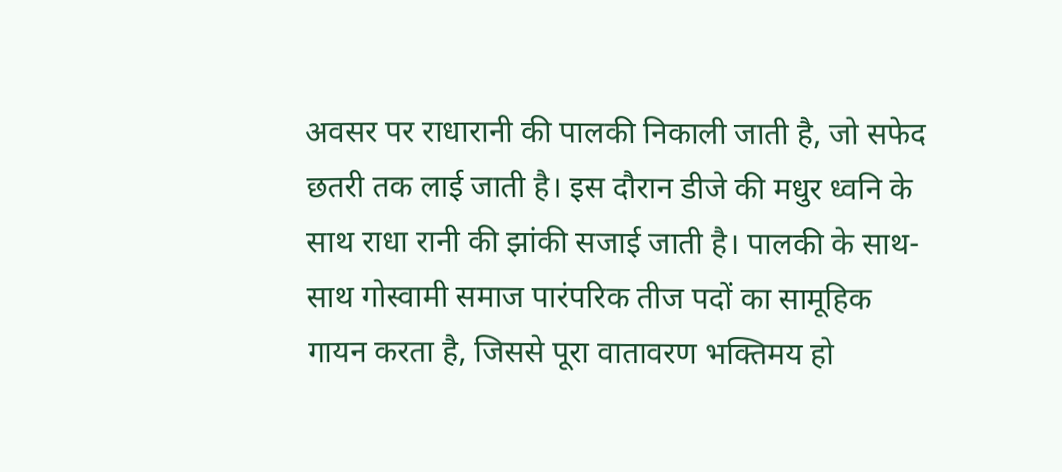अवसर पर राधारानी की पालकी निकाली जाती है, जो सफेद छतरी तक लाई जाती है। इस दौरान डीजे की मधुर ध्वनि के साथ राधा रानी की झांकी सजाई जाती है। पालकी के साथ-साथ गोस्वामी समाज पारंपरिक तीज पदों का सामूहिक गायन करता है, जिससे पूरा वातावरण भक्तिमय हो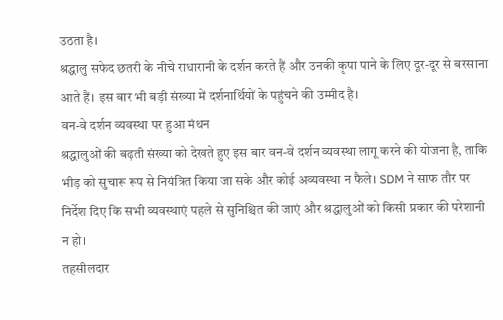उठता है।
श्रद्धालु सफेद छतरी के नीचे राधारानी के दर्शन करते हैं और उनकी कृपा पाने के लिए दूर-दूर से बरसाना आते हैं। इस बार भी बड़ी संख्या में दर्शनार्थियों के पहुंचने की उम्मीद है।
वन-वे दर्शन व्यवस्था पर हुआ मंथन
श्रद्धालुओं की बढ़ती संख्या को देखते हुए इस बार वन-वे दर्शन व्यवस्था लागू करने की योजना है, ताकि भीड़ को सुचारू रूप से नियंत्रित किया जा सके और कोई अव्यवस्था न फैले। SDM ने साफ तौर पर निर्देश दिए कि सभी व्यवस्थाएं पहले से सुनिश्चित की जाएं और श्रद्धालुओं को किसी प्रकार की परेशानी न हो।
तहसीलदार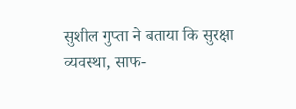सुशील गुप्ता ने बताया कि सुरक्षा व्यवस्था, साफ-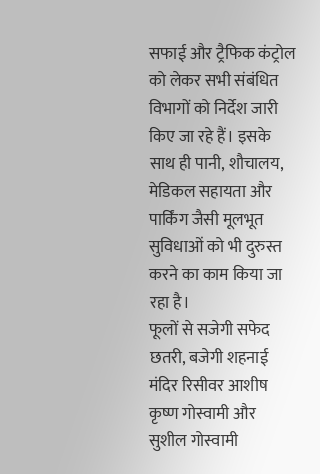सफाई और ट्रैफिक कंट्रोल को लेकर सभी संबंधित विभागों को निर्देश जारी किए जा रहे हैं। इसके साथ ही पानी, शौचालय, मेडिकल सहायता और पार्किंग जैसी मूलभूत सुविधाओं को भी दुरुस्त करने का काम किया जा रहा है।
फूलों से सजेगी सफेद छतरी, बजेगी शहनाई
मंदिर रिसीवर आशीष कृष्ण गोस्वामी और सुशील गोस्वामी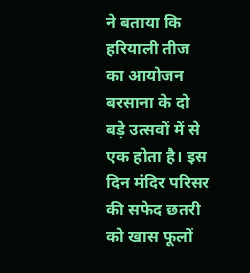ने बताया कि हरियाली तीज का आयोजन बरसाना के दो बड़े उत्सवों में से एक होता है। इस दिन मंदिर परिसर की सफेद छतरी को खास फूलों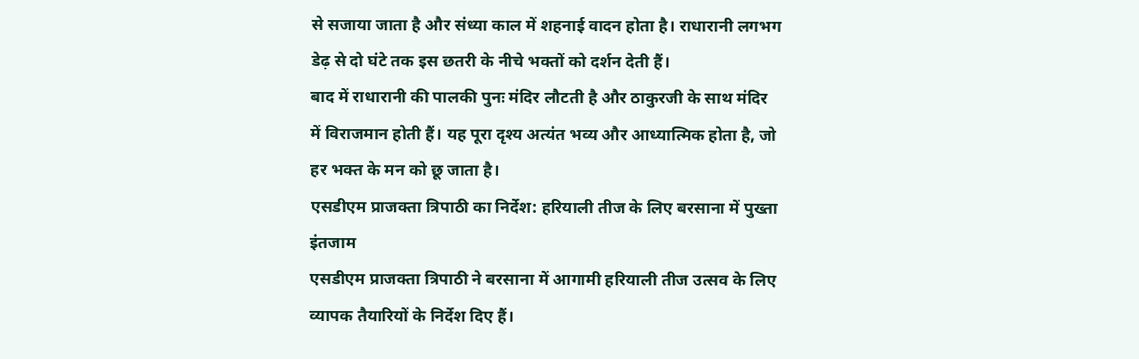से सजाया जाता है और संध्या काल में शहनाई वादन होता है। राधारानी लगभग डेढ़ से दो घंटे तक इस छतरी के नीचे भक्तों को दर्शन देती हैं।
बाद में राधारानी की पालकी पुनः मंदिर लौटती है और ठाकुरजी के साथ मंदिर में विराजमान होती हैं। यह पूरा दृश्य अत्यंत भव्य और आध्यात्मिक होता है, जो हर भक्त के मन को छू जाता है।
एसडीएम प्राजक्ता त्रिपाठी का निर्देश: हरियाली तीज के लिए बरसाना में पुख्ता इंतजाम
एसडीएम प्राजक्ता त्रिपाठी ने बरसाना में आगामी हरियाली तीज उत्सव के लिए व्यापक तैयारियों के निर्देश दिए हैं।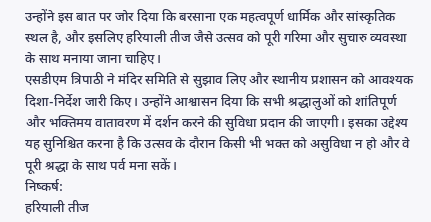उन्होंने इस बात पर जोर दिया कि बरसाना एक महत्वपूर्ण धार्मिक और सांस्कृतिक स्थल है, और इसलिए हरियाली तीज जैसे उत्सव को पूरी गरिमा और सुचारु व्यवस्था के साथ मनाया जाना चाहिए।
एसडीएम त्रिपाठी ने मंदिर समिति से सुझाव लिए और स्थानीय प्रशासन को आवश्यक दिशा-निर्देश जारी किए। उन्होंने आश्वासन दिया कि सभी श्रद्धालुओं को शांतिपूर्ण और भक्तिमय वातावरण में दर्शन करने की सुविधा प्रदान की जाएगी। इसका उद्देश्य यह सुनिश्चित करना है कि उत्सव के दौरान किसी भी भक्त को असुविधा न हो और वे पूरी श्रद्धा के साथ पर्व मना सकें।
निष्कर्ष:
हरियाली तीज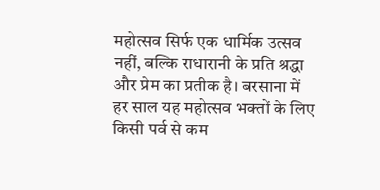महोत्सव सिर्फ एक धार्मिक उत्सव नहीं, बल्कि राधारानी के प्रति श्रद्धा और प्रेम का प्रतीक है। बरसाना में हर साल यह महोत्सव भक्तों के लिए किसी पर्व से कम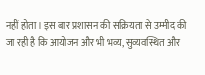नहीं होता। इस बार प्रशासन की सक्रियता से उम्मीद की जा रही है कि आयोजन और भी भव्य, सुव्यवस्थित और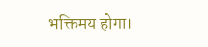भक्तिमय होगा।